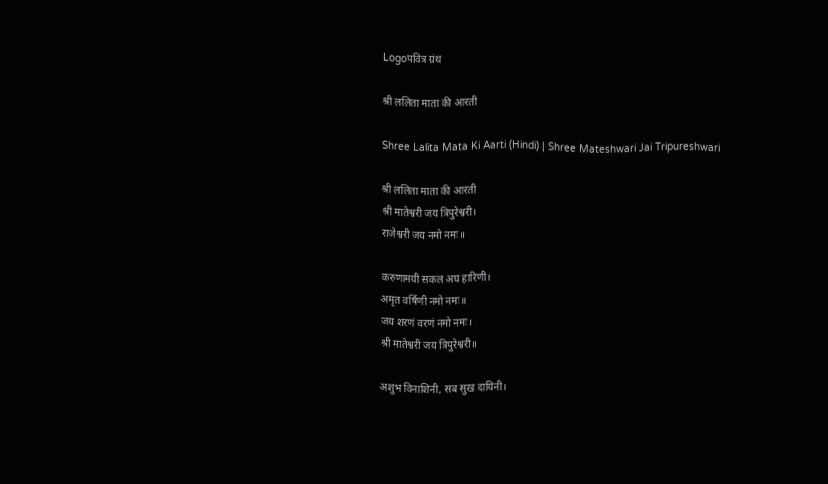Logoपवित्र ग्रंथ

श्री ललिता माता की आरती

Shree Lalita Mata Ki Aarti (Hindi) | Shree Mateshwari Jai Tripureshwari

श्री ललिता माता की आरती
श्री मातेश्वरी जय त्रिपुरेश्वरी।
राजेश्वरी जय नमो नमः॥

करुणामयी सकल अघ हारिणी।
अमृत वर्षिणी नमो नमः॥
जय शरणं वरणं नमो नमः।
श्री मातेश्वरी जय त्रिपुरेश्वरी॥

अशुभ विनाशिनी, सब सुख दायिनी।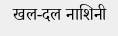खल-दल नाशिनी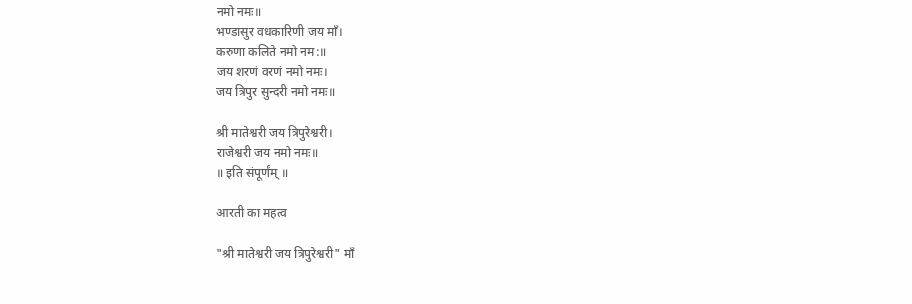नमो नमः॥
भण्डासुर वधकारिणी जय माँ।
करुणा कलिते नमो नम:॥
जय शरणं वरणं नमो नमः।
जय त्रिपुर सुन्दरी नमो नमः॥

श्री मातेश्वरी जय त्रिपुरेश्वरी।
राजेश्वरी जय नमो नमः॥
॥ इति संपूर्णंम् ॥

आरती का महत्व

"श्री मातेश्वरी जय त्रिपुरेश्वरी" माँ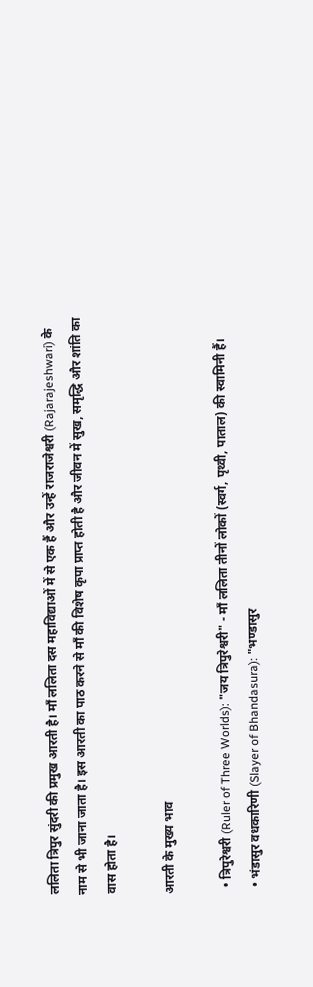ललिता त्रिपुर सुंदरी की प्रमुख आरती है। माँ ललिता दस महाविद्याओं में से एक हैं और उन्हें राजराजेश्वरी (Rajarajeshwari) के नाम से भी जाना जाता है। इस आरती का पाठ करने से माँ की विशेष कृपा प्राप्त होती है और जीवन में सुख, समृद्धि और शांति का वास होता है।

आरती के मुख्य भाव

  • त्रिपुरेश्वरी (Ruler of Three Worlds): "जय त्रिपुरेश्वरी" - माँ ललिता तीनों लोकों (स्वर्ग, पृथ्वी, पाताल) की स्वामिनी हैं।
  • भंडासुर वधकारिणी (Slayer of Bhandasura): "भण्डासुर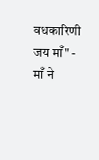वधकारिणी जय माँ" - माँ ने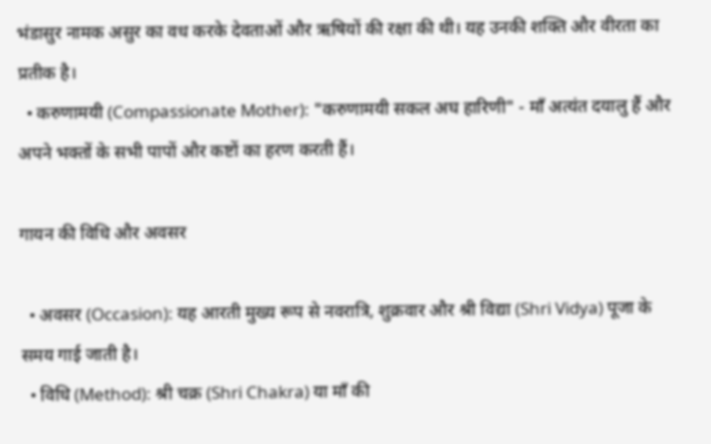भंडासुर नामक असुर का वध करके देवताओं और ऋषियों की रक्षा की थी। यह उनकी शक्ति और वीरता का प्रतीक है।
  • करुणामयी (Compassionate Mother): "करुणामयी सकल अघ हारिणी" - माँ अत्यंत दयालु हैं और अपने भक्तों के सभी पापों और कष्टों का हरण करती हैं।

गायन की विधि और अवसर

  • अवसर (Occasion): यह आरती मुख्य रूप से नवरात्रि, शुक्रवार और श्री विद्या (Shri Vidya) पूजा के समय गाई जाती है।
  • विधि (Method): श्री चक्र (Shri Chakra) या माँ की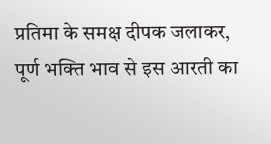प्रतिमा के समक्ष दीपक जलाकर, पूर्ण भक्ति भाव से इस आरती का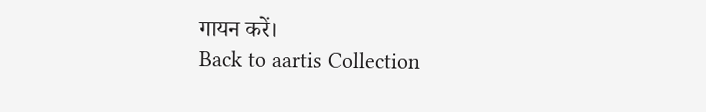गायन करें।
Back to aartis Collection